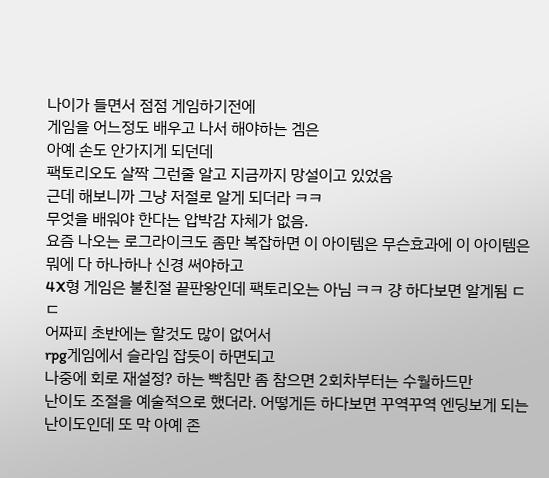나이가 들면서 점점 게임하기전에
게임을 어느정도 배우고 나서 해야하는 겜은
아예 손도 안가지게 되던데
팩토리오도 살짝 그런줄 알고 지금까지 망설이고 있었음
근데 해보니까 그냥 저절로 알게 되더라 ㅋㅋ
무엇을 배워야 한다는 압박감 자체가 없음.
요즘 나오는 로그라이크도 좀만 복잡하면 이 아이템은 무슨효과에 이 아이템은 뭐에 다 하나하나 신경 써야하고
4X형 게임은 불친절 끝판왕인데 팩토리오는 아님 ㅋㅋ 걍 하다보면 알게됨 ㄷㄷ
어짜피 초반에는 할것도 많이 없어서
rpg게임에서 슬라임 잡듯이 하면되고
나중에 회로 재설정? 하는 빡침만 좀 참으면 2회차부터는 수월하드만
난이도 조절을 예술적으로 했더라. 어떻게든 하다보면 꾸역꾸역 엔딩보게 되는 난이도인데 또 막 아예 존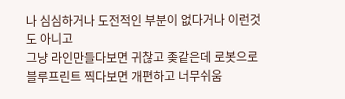나 심심하거나 도전적인 부분이 없다거나 이런것도 아니고
그냥 라인만들다보면 귀찮고 좆같은데 로봇으로 블루프린트 찍다보면 개편하고 너무쉬움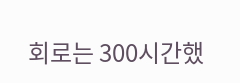회로는 300시간했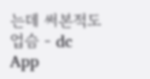는데 써본적도업슴 - dc App